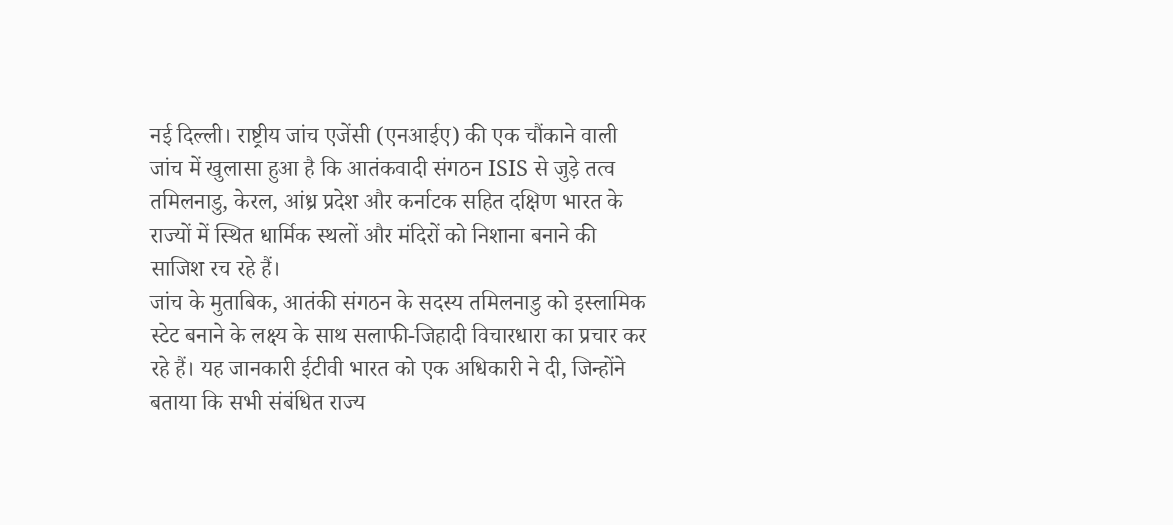नई दिल्ली। राष्ट्रीय जांच एजेंसी (एनआईए) की एक चौंकाने वाली जांच में खुलासा हुआ है कि आतंकवादी संगठन ISIS से जुड़े तत्व तमिलनाडु, केरल, आंध्र प्रदेश और कर्नाटक सहित दक्षिण भारत के राज्यों में स्थित धार्मिक स्थलों और मंदिरों को निशाना बनाने की साजिश रच रहे हैं।
जांच के मुताबिक, आतंकी संगठन के सदस्य तमिलनाडु को इस्लामिक स्टेट बनाने के लक्ष्य के साथ सलाफी-जिहादी विचारधारा का प्रचार कर रहे हैं। यह जानकारी ईटीवी भारत को एक अधिकारी ने दी, जिन्होंने बताया कि सभी संबंधित राज्य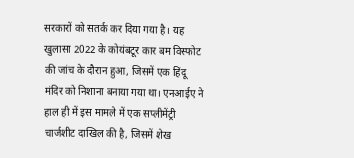सरकारों को सतर्क कर दिया गया है। यह खुलासा 2022 के कोयंबटूर कार बम विस्फोट की जांच के दौरान हुआ, जिसमें एक हिंदू मंदिर को निशाना बनाया गया था। एनआईए ने हाल ही में इस मामले में एक सप्लीमेंट्री चार्जशीट दाखिल की है, जिसमें शेख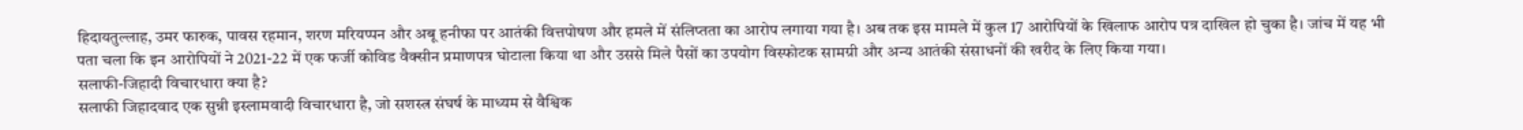हिदायतुल्लाह, उमर फारुक, पावस रहमान, शरण मरियप्पन और अबू हनीफा पर आतंकी वित्तपोषण और हमले में संलिप्तता का आरोप लगाया गया है। अब तक इस मामले में कुल 17 आरोपियों के खिलाफ आरोप पत्र दाखिल हो चुका है। जांच में यह भी पता चला कि इन आरोपियों ने 2021-22 में एक फर्जी कोविड वैक्सीन प्रमाणपत्र घोटाला किया था और उससे मिले पैसों का उपयोग विस्फोटक सामग्री और अन्य आतंकी संसाधनों की खरीद के लिए किया गया।
सलाफी-जिहादी विचारधारा क्या है?
सलाफी जिहादवाद एक सुन्नी इस्लामवादी विचारधारा है, जो सशस्त्र संघर्ष के माध्यम से वैश्विक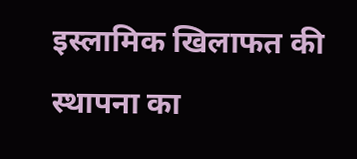इस्लामिक खिलाफत की स्थापना का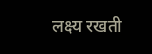लक्ष्य रखती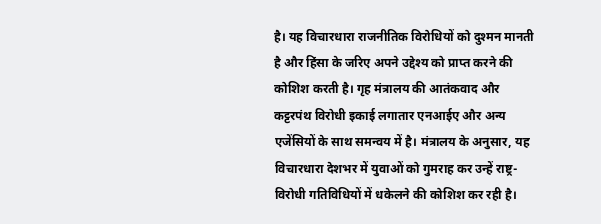है। यह विचारधारा राजनीतिक विरोधियों को दुश्मन मानती है और हिंसा के जरिए अपने उद्देश्य को प्राप्त करने की कोशिश करती है। गृह मंत्रालय की आतंकवाद और कट्टरपंथ विरोधी इकाई लगातार एनआईए और अन्य एजेंसियों के साथ समन्वय में है। मंत्रालय के अनुसार, यह विचारधारा देशभर में युवाओं को गुमराह कर उन्हें राष्ट्र-विरोधी गतिविधियों में धकेलने की कोशिश कर रही है।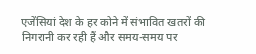एजेंसियां देश के हर कोने में संभावित खतरों की निगरानी कर रही हैं और समय-समय पर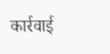कार्रवाई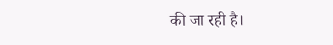की जा रही है।